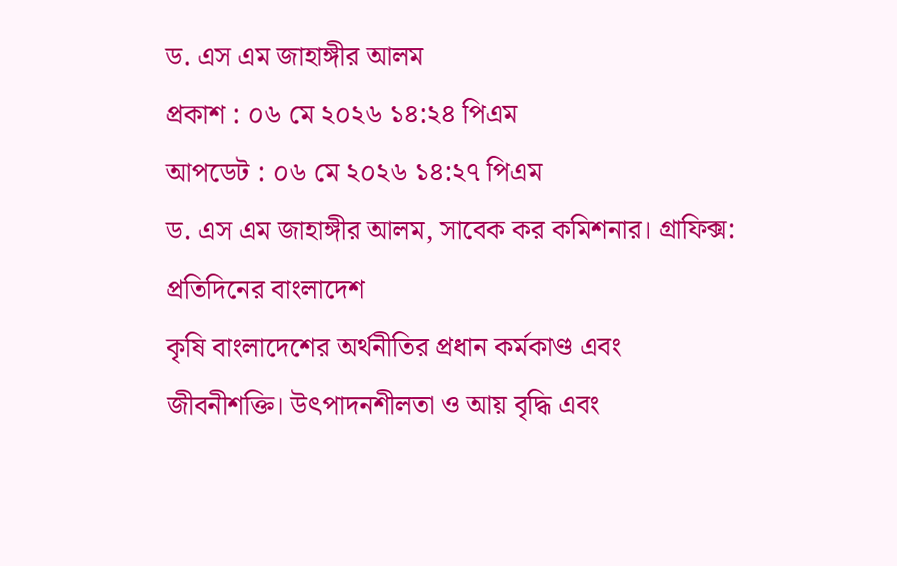ড. এস এম জাহাঙ্গীর আলম
প্রকাশ : ০৬ মে ২০২৬ ১৪:২৪ পিএম
আপডেট : ০৬ মে ২০২৬ ১৪:২৭ পিএম
ড. এস এম জাহাঙ্গীর আলম, সাবেক কর কমিশনার। গ্রাফিক্স: প্রতিদিনের বাংলাদেশ
কৃষি বাংলাদেশের অর্থনীতির প্রধান কর্মকাণ্ড এবং জীবনীশক্তি। উৎপাদনশীলতা ও আয় বৃদ্ধি এবং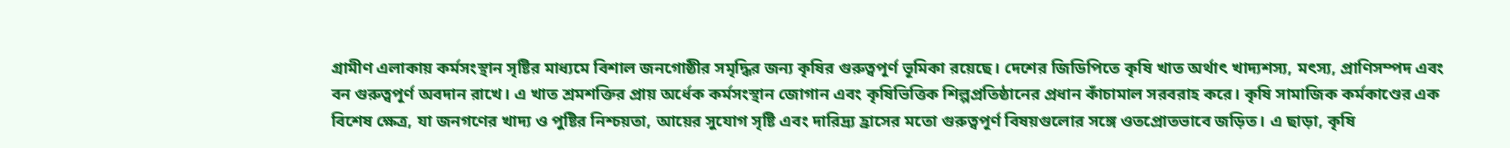গ্রামীণ এলাকায় কর্মসংস্থান সৃষ্টির মাধ্যমে বিশাল জনগোষ্ঠীর সমৃদ্ধির জন্য কৃষির গুরুত্বপূর্ণ ভূমিকা রয়েছে। দেশের জিডিপিতে কৃষি খাত অর্থাৎ খাদ্যশস্য, মৎস্য, প্রাণিসম্পদ এবং বন গুরুত্বপূর্ণ অবদান রাখে। এ খাত শ্রমশক্তির প্রায় অর্ধেক কর্মসংস্থান জোগান এবং কৃষিভিত্তিক শিল্পপ্রতিষ্ঠানের প্রধান কাঁচামাল সরবরাহ করে। কৃষি সামাজিক কর্মকাণ্ডের এক বিশেষ ক্ষেত্র, যা জনগণের খাদ্য ও পুষ্টির নিশ্চয়তা, আয়ের সুযোগ সৃষ্টি এবং দারিদ্র্য হ্রাসের মতো গুরুত্বপূর্ণ বিষয়গুলোর সঙ্গে ওতপ্রোতভাবে জড়িত। এ ছাড়া, কৃষি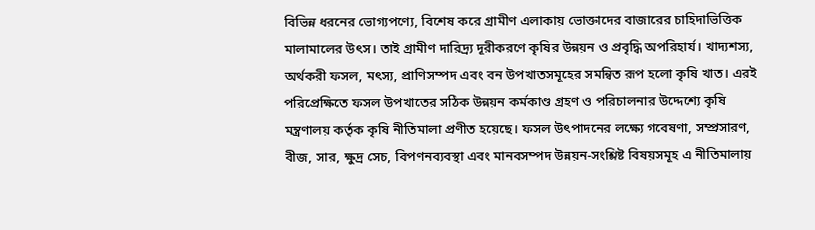বিভিন্ন ধরনের ভোগ্যপণ্যে, বিশেষ করে গ্রামীণ এলাকায় ভোক্তাদের বাজারের চাহিদাভিত্তিক মালামালের উৎস। তাই গ্রামীণ দারিদ্র্য দূরীকরণে কৃষির উন্নয়ন ও প্রবৃদ্ধি অপরিহার্য। খাদ্যশস্য, অর্থকরী ফসল, মৎস্য, প্রাণিসম্পদ এবং বন উপখাতসমূহের সমন্বিত রূপ হলো কৃষি খাত। এরই পরিপ্রেক্ষিতে ফসল উপখাতের সঠিক উন্নয়ন কর্মকাণ্ড গ্রহণ ও পরিচালনার উদ্দেশ্যে কৃষি মন্ত্রণালয় কর্তৃক কৃষি নীতিমালা প্রণীত হয়েছে। ফসল উৎপাদনের লক্ষ্যে গবেষণা, সম্প্রসারণ, বীজ, সার, ক্ষুদ্র সেচ, বিপণনব্যবস্থা এবং মানবসম্পদ উন্নয়ন-সংশ্লিষ্ট বিষয়সমূহ এ নীতিমালায়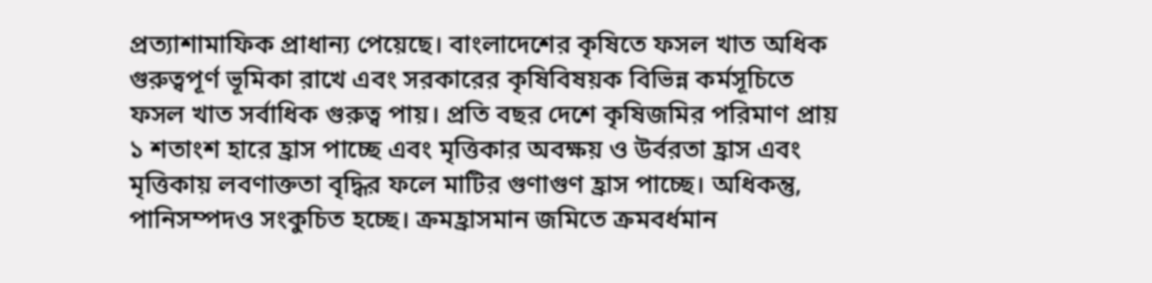প্রত্যাশামাফিক প্রাধান্য পেয়েছে। বাংলাদেশের কৃষিতে ফসল খাত অধিক গুরুত্বপূর্ণ ভূমিকা রাখে এবং সরকারের কৃষিবিষয়ক বিভিন্ন কর্মসূচিতে ফসল খাত সর্বাধিক গুরুত্ব পায়। প্রতি বছর দেশে কৃষিজমির পরিমাণ প্রায় ১ শতাংশ হারে হ্রাস পাচ্ছে এবং মৃত্তিকার অবক্ষয় ও উর্বরতা হ্রাস এবং মৃত্তিকায় লবণাক্ততা বৃদ্ধির ফলে মাটির গুণাগুণ হ্রাস পাচ্ছে। অধিকন্তু, পানিসম্পদও সংকুচিত হচ্ছে। ক্রমহ্রাসমান জমিতে ক্রমবর্ধমান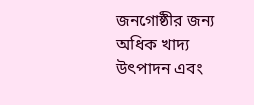জনগোষ্ঠীর জন্য অধিক খাদ্য উৎপাদন এবং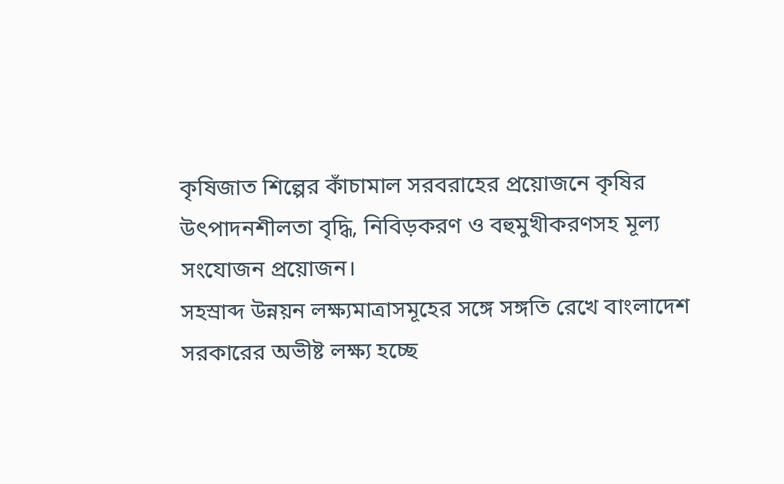কৃষিজাত শিল্পের কাঁচামাল সরবরাহের প্রয়োজনে কৃষির উৎপাদনশীলতা বৃদ্ধি, নিবিড়করণ ও বহুমুখীকরণসহ মূল্য সংযোজন প্রয়োজন।
সহস্রাব্দ উন্নয়ন লক্ষ্যমাত্রাসমূহের সঙ্গে সঙ্গতি রেখে বাংলাদেশ সরকারের অভীষ্ট লক্ষ্য হচ্ছে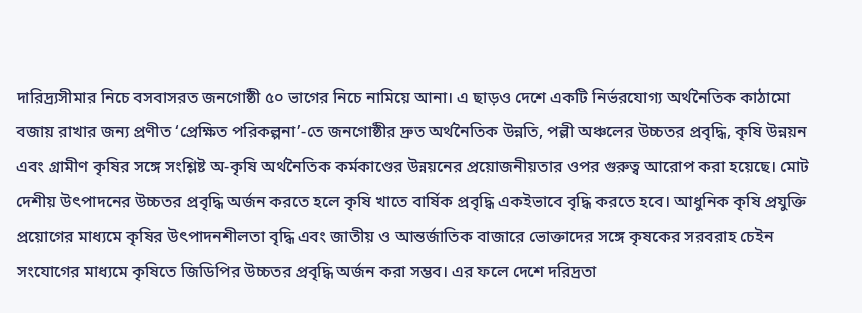দারিদ্র্যসীমার নিচে বসবাসরত জনগোষ্ঠী ৫০ ভাগের নিচে নামিয়ে আনা। এ ছাড়ও দেশে একটি নির্ভরযোগ্য অর্থনৈতিক কাঠামো বজায় রাখার জন্য প্রণীত ‘প্রেক্ষিত পরিকল্পনা’-তে জনগোষ্ঠীর দ্রুত অর্থনৈতিক উন্নতি, পল্লী অঞ্চলের উচ্চতর প্রবৃদ্ধি, কৃষি উন্নয়ন এবং গ্রামীণ কৃষির সঙ্গে সংশ্লিষ্ট অ-কৃষি অর্থনৈতিক কর্মকাণ্ডের উন্নয়নের প্রয়োজনীয়তার ওপর গুরুত্ব আরোপ করা হয়েছে। মোট দেশীয় উৎপাদনের উচ্চতর প্রবৃদ্ধি অর্জন করতে হলে কৃষি খাতে বার্ষিক প্রবৃদ্ধি একইভাবে বৃদ্ধি করতে হবে। আধুনিক কৃষি প্রযুক্তি প্রয়োগের মাধ্যমে কৃষির উৎপাদনশীলতা বৃদ্ধি এবং জাতীয় ও আন্তর্জাতিক বাজারে ভোক্তাদের সঙ্গে কৃষকের সরবরাহ চেইন সংযোগের মাধ্যমে কৃষিতে জিডিপির উচ্চতর প্রবৃদ্ধি অর্জন করা সম্ভব। এর ফলে দেশে দরিদ্রতা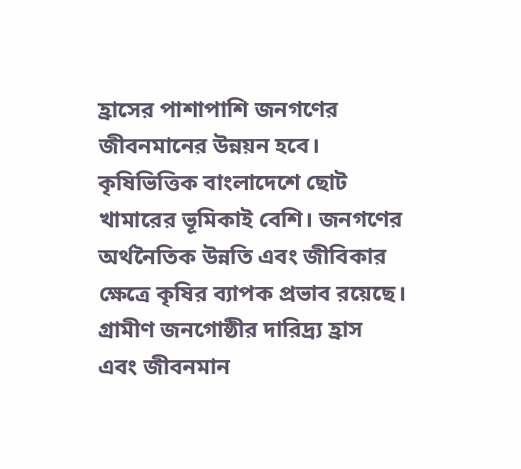হ্রাসের পাশাপাশি জনগণের জীবনমানের উন্নয়ন হবে।
কৃষিভিত্তিক বাংলাদেশে ছোট খামারের ভূমিকাই বেশি। জনগণের অর্থনৈতিক উন্নতি এবং জীবিকার ক্ষেত্রে কৃষির ব্যাপক প্রভাব রয়েছে। গ্রামীণ জনগোষ্ঠীর দারিদ্র্য হ্রাস এবং জীবনমান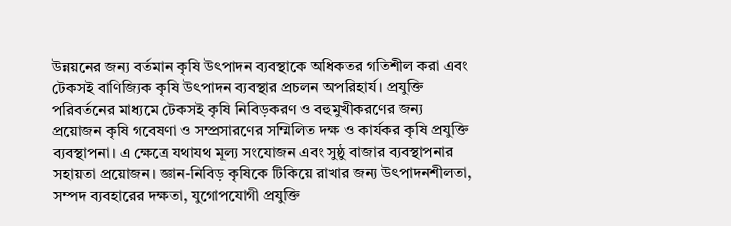উন্নয়নের জন্য বর্তমান কৃষি উৎপাদন ব্যবস্থাকে অধিকতর গতিশীল করা এবং টেকসই বাণিজ্যিক কৃষি উৎপাদন ব্যবস্থার প্রচলন অপরিহার্য। প্রযুক্তি পরিবর্তনের মাধ্যমে টেকসই কৃষি নিবিড়করণ ও বহুমুখীকরণের জন্য প্রয়োজন কৃষি গবেষণা ও সম্প্রসারণের সম্মিলিত দক্ষ ও কার্যকর কৃষি প্রযুক্তি ব্যবস্থাপনা। এ ক্ষেত্রে যথাযথ মূল্য সংযোজন এবং সুষ্ঠু বাজার ব্যবস্থাপনার সহায়তা প্রয়োজন। জ্ঞান-নিবিড় কৃষিকে টিকিয়ে রাখার জন্য উৎপাদনশীলতা, সম্পদ ব্যবহারের দক্ষতা, যুগোপযোগী প্রযুক্তি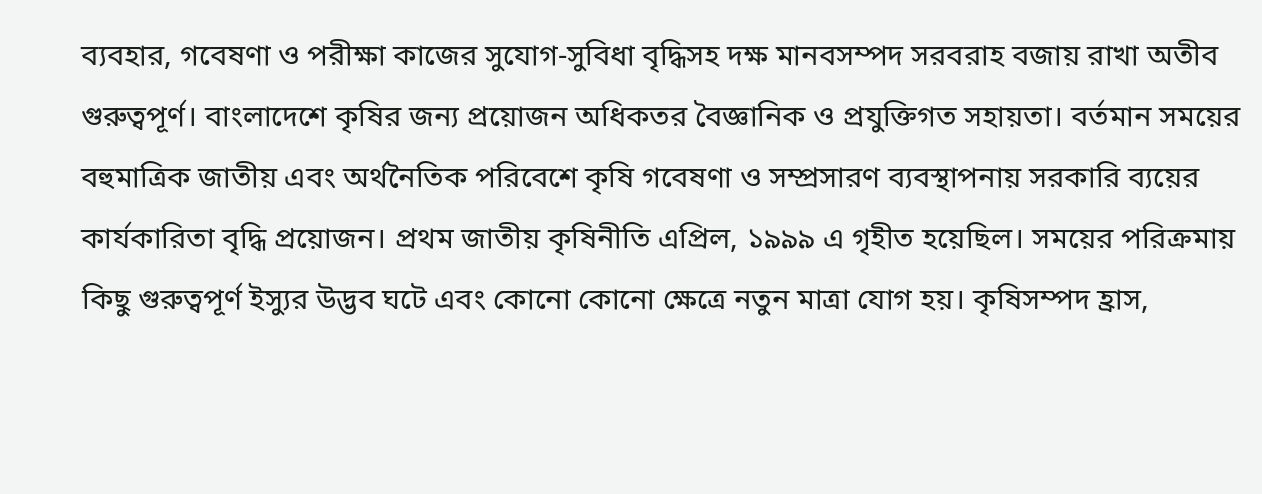ব্যবহার, গবেষণা ও পরীক্ষা কাজের সুযোগ-সুবিধা বৃদ্ধিসহ দক্ষ মানবসম্পদ সরবরাহ বজায় রাখা অতীব গুরুত্বপূর্ণ। বাংলাদেশে কৃষির জন্য প্রয়োজন অধিকতর বৈজ্ঞানিক ও প্রযুক্তিগত সহায়তা। বর্তমান সময়ের বহুমাত্রিক জাতীয় এবং অর্থনৈতিক পরিবেশে কৃষি গবেষণা ও সম্প্রসারণ ব্যবস্থাপনায় সরকারি ব্যয়ের কার্যকারিতা বৃদ্ধি প্রয়োজন। প্রথম জাতীয় কৃষিনীতি এপ্রিল, ১৯৯৯ এ গৃহীত হয়েছিল। সময়ের পরিক্রমায় কিছু গুরুত্বপূর্ণ ইস্যুর উদ্ভব ঘটে এবং কোনো কোনো ক্ষেত্রে নতুন মাত্রা যোগ হয়। কৃষিসম্পদ হ্রাস,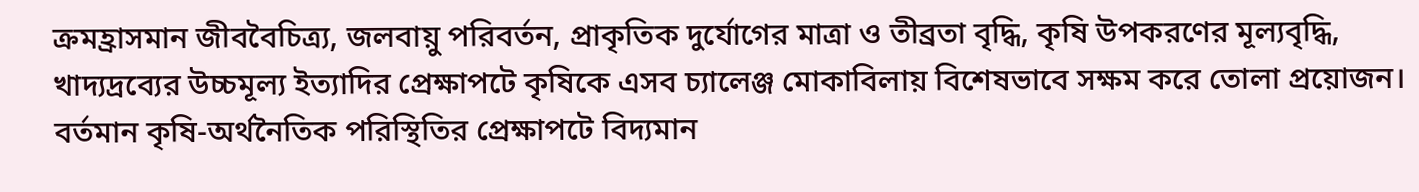ক্রমহ্রাসমান জীববৈচিত্র্য, জলবায়ু পরিবর্তন, প্রাকৃতিক দুর্যোগের মাত্রা ও তীব্রতা বৃদ্ধি, কৃষি উপকরণের মূল্যবৃদ্ধি, খাদ্যদ্রব্যের উচ্চমূল্য ইত্যাদির প্রেক্ষাপটে কৃষিকে এসব চ্যালেঞ্জ মোকাবিলায় বিশেষভাবে সক্ষম করে তোলা প্রয়োজন। বর্তমান কৃষি-অর্থনৈতিক পরিস্থিতির প্রেক্ষাপটে বিদ্যমান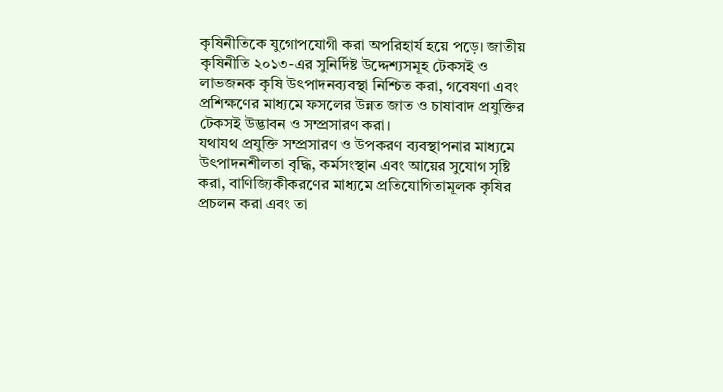কৃষিনীতিকে যুগোপযোগী করা অপরিহার্য হয়ে পড়ে। জাতীয় কৃষিনীতি ২০১৩-এর সুনির্দিষ্ট উদ্দেশ্যসমূহ টেকসই ও লাভজনক কৃষি উৎপাদনব্যবস্থা নিশ্চিত করা, গবেষণা এবং প্রশিক্ষণের মাধ্যমে ফসলের উন্নত জাত ও চাষাবাদ প্রযুক্তির টেকসই উদ্ভাবন ও সম্প্রসারণ করা।
যথাযথ প্রযুক্তি সম্প্রসারণ ও উপকরণ ব্যবস্থাপনার মাধ্যমে উৎপাদনশীলতা বৃদ্ধি, কর্মসংস্থান এবং আয়ের সুযোগ সৃষ্টি করা, বাণিজ্যিকীকরণের মাধ্যমে প্রতিযোগিতামূলক কৃষির প্রচলন করা এবং তা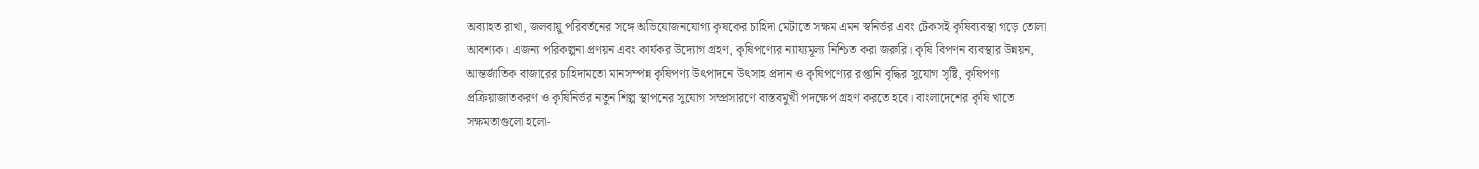অব্যাহত রাখা, জলবায়ু পরিবর্তনের সঙ্গে অভিযোজনযোগ্য কৃষকের চাহিদা মেটাতে সক্ষম এমন স্বনির্ভর এবং টেকসই কৃষিব্যবস্থা গড়ে তোলা আবশ্যক। এজন্য পরিকল্পনা প্রণয়ন এবং কার্যকর উদ্যোগ গ্রহণ, কৃষিপণ্যের ন্যায্যমূল্য নিশ্চিত করা জরুরি। কৃষি বিপণন ব্যবস্থার উন্নয়ন, আন্তর্জাতিক বাজারের চাহিদামতো মানসম্পন্ন কৃষিপণ্য উৎপাদনে উৎসাহ প্রদান ও কৃষিপণ্যের রপ্তানি বৃদ্ধির সুযোগ সৃষ্টি, কৃষিপণ্য প্রক্রিয়াজাতকরণ ও কৃষিনির্ভর নতুন শিল্প স্থাপনের সুযোগ সম্প্রসারণে বাস্তবমুখী পদক্ষেপ গ্রহণ করতে হবে। বাংলাদেশের কৃষি খাতে সক্ষমতাগুলো হলো-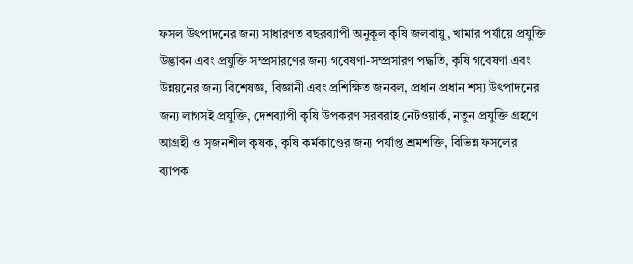ফসল উৎপাদনের জন্য সাধারণত বছরব্যাপী অনুকূল কৃষি জলবায়ু, খামার পর্যায়ে প্রযুক্তি উদ্ভাবন এবং প্রযুক্তি সম্প্রসারণের জন্য গবেষণা-সম্প্রসারণ পদ্ধতি, কৃষি গবেষণা এবং উন্নয়নের জন্য বিশেষজ্ঞ, বিজ্ঞানী এবং প্রশিক্ষিত জনবল, প্রধান প্রধান শস্য উৎপাদনের জন্য লাগসই প্রযুক্তি, দেশব্যাপী কৃষি উপকরণ সরবরাহ নেটওয়ার্ক, নতুন প্রযুক্তি গ্রহণে আগ্রহী ও সৃজনশীল কৃষক, কৃষি কর্মকাণ্ডের জন্য পর্যাপ্ত শ্রমশক্তি, বিভিন্ন ফসলের ব্যাপক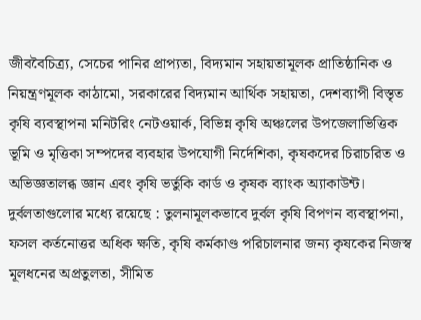জীববৈচিত্র্য, সেচের পানির প্রাপ্যতা, বিদ্যমান সহায়তামূলক প্রাতিষ্ঠানিক ও নিয়ন্ত্রণমূলক কাঠামো, সরকারের বিদ্যমান আর্থিক সহায়তা, দেশব্যাপী বিস্তৃত কৃষি ব্যবস্থাপনা মনিটরিং নেটওয়ার্ক, বিভিন্ন কৃষি অঞ্চলের উপজেলাভিত্তিক ভূমি ও মৃত্তিকা সম্পদের ব্যবহার উপযোগী নির্দেশিকা, কৃষকদের চিরাচরিত ও অভিজ্ঞতালব্ধ জ্ঞান এবং কৃষি ভর্তুকি কার্ড ও কৃষক ব্যাংক অ্যাকাউন্ট।
দুর্বলতাগুলোর মধ্যে রয়েছে : তুলনামূলকভাবে দুর্বল কৃষি বিপণন ব্যবস্থাপনা, ফসল কর্তনোত্তর অধিক ক্ষতি, কৃষি কর্মকাণ্ড পরিচালনার জন্য কৃষকের নিজস্ব মূলধনের অপ্রতুলতা, সীমিত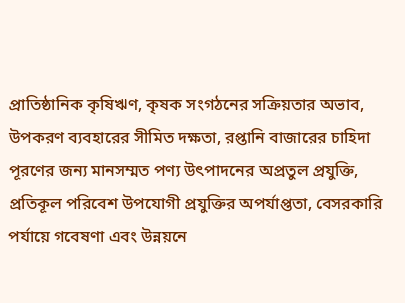প্রাতিষ্ঠানিক কৃষিঋণ, কৃষক সংগঠনের সক্রিয়তার অভাব, উপকরণ ব্যবহারের সীমিত দক্ষতা, রপ্তানি বাজারের চাহিদা পূরণের জন্য মানসম্মত পণ্য উৎপাদনের অপ্রতুল প্রযুক্তি, প্রতিকূল পরিবেশ উপযোগী প্রযুক্তির অপর্যাপ্ততা, বেসরকারি পর্যায়ে গবেষণা এবং উন্নয়নে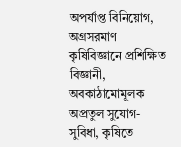অপর্যাপ্ত বিনিয়োগ, অগ্রসরমাণ কৃষিবিজ্ঞানে প্রশিক্ষিত বিজ্ঞানী, অবকাঠামোমূলক অপ্রতুল সুযোগ-সুবিধা, কৃষিতে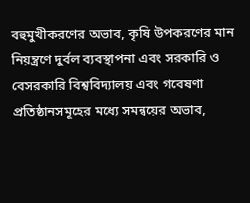বহুমুখীকরণের অভাব, কৃষি উপকরণের মান নিয়ন্ত্রণে দুর্বল ব্যবস্থাপনা এবং সরকারি ও বেসরকারি বিশ্ববিদ্যালয় এবং গবেষণা প্রতিষ্ঠানসমূহের মধ্যে সমন্বয়ের অভাব,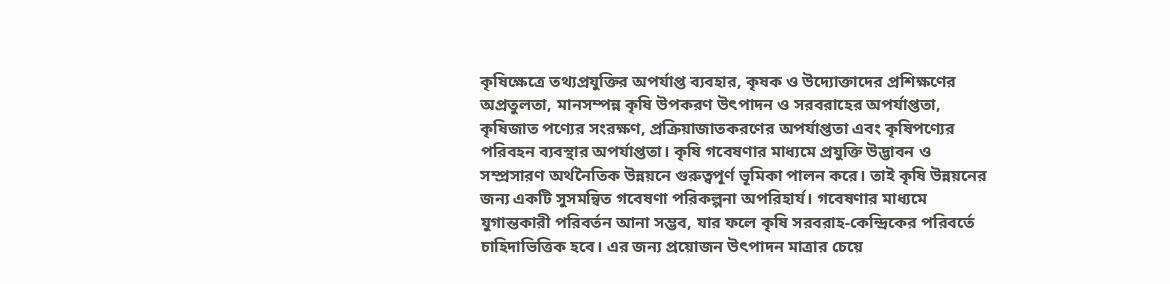কৃষিক্ষেত্রে তথ্যপ্রযুক্তির অপর্যাপ্ত ব্যবহার, কৃষক ও উদ্যোক্তাদের প্রশিক্ষণের অপ্রতুলতা, মানসম্পন্ন কৃষি উপকরণ উৎপাদন ও সরবরাহের অপর্যাপ্ততা, কৃষিজাত পণ্যের সংরক্ষণ, প্রক্রিয়াজাতকরণের অপর্যাপ্ততা এবং কৃষিপণ্যের পরিবহন ব্যবস্থার অপর্যাপ্ততা। কৃষি গবেষণার মাধ্যমে প্রযুক্তি উদ্ভাবন ও সম্প্রসারণ অর্থনৈতিক উন্নয়নে গুরুত্বপূর্ণ ভূমিকা পালন করে। তাই কৃষি উন্নয়নের জন্য একটি সুসমন্বিত গবেষণা পরিকল্পনা অপরিহার্য। গবেষণার মাধ্যমে যুগান্তকারী পরিবর্তন আনা সম্ভব, যার ফলে কৃষি সরবরাহ-কেন্দ্রিকের পরিবর্তে চাহিদাভিত্তিক হবে। এর জন্য প্রয়োজন উৎপাদন মাত্রার চেয়ে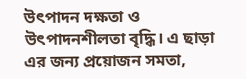উৎপাদন দক্ষতা ও উৎপাদনশীলতা বৃদ্ধি। এ ছাড়া এর জন্য প্রয়োজন সমতা,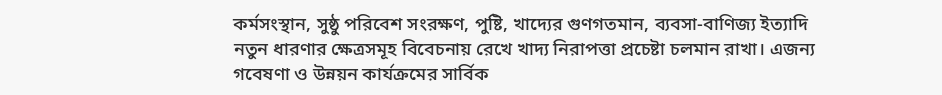কর্মসংস্থান, সুষ্ঠু পরিবেশ সংরক্ষণ, পুষ্টি, খাদ্যের গুণগতমান, ব্যবসা-বাণিজ্য ইত্যাদি নতুন ধারণার ক্ষেত্রসমূহ বিবেচনায় রেখে খাদ্য নিরাপত্তা প্রচেষ্টা চলমান রাখা। এজন্য গবেষণা ও উন্নয়ন কার্যক্রমের সার্বিক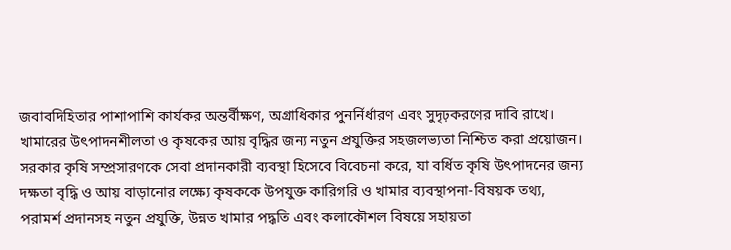জবাবদিহিতার পাশাপাশি কার্যকর অন্তর্বীক্ষণ, অগ্রাধিকার পুনর্নির্ধারণ এবং সুদৃঢ়করণের দাবি রাখে।
খামারের উৎপাদনশীলতা ও কৃষকের আয় বৃদ্ধির জন্য নতুন প্রযুক্তির সহজলভ্যতা নিশ্চিত করা প্রয়োজন। সরকার কৃষি সম্প্রসারণকে সেবা প্রদানকারী ব্যবস্থা হিসেবে বিবেচনা করে, যা বর্ধিত কৃষি উৎপাদনের জন্য দক্ষতা বৃদ্ধি ও আয় বাড়ানোর লক্ষ্যে কৃষককে উপযুক্ত কারিগরি ও খামার ব্যবস্থাপনা-বিষয়ক তথ্য, পরামর্শ প্রদানসহ নতুন প্রযুক্তি, উন্নত খামার পদ্ধতি এবং কলাকৌশল বিষয়ে সহায়তা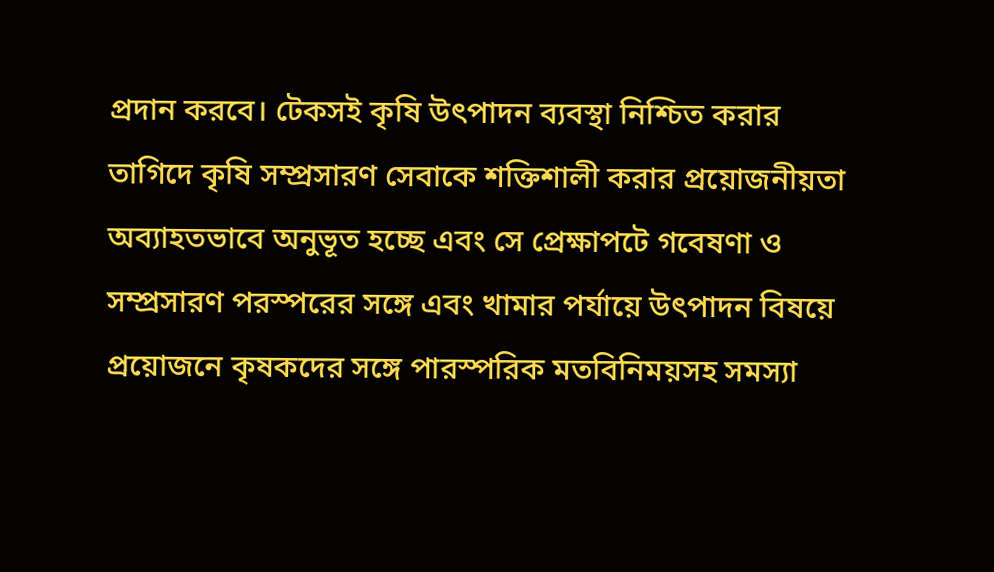প্রদান করবে। টেকসই কৃষি উৎপাদন ব্যবস্থা নিশ্চিত করার তাগিদে কৃষি সম্প্রসারণ সেবাকে শক্তিশালী করার প্রয়োজনীয়তা অব্যাহতভাবে অনুভূত হচ্ছে এবং সে প্রেক্ষাপটে গবেষণা ও সম্প্রসারণ পরস্পরের সঙ্গে এবং খামার পর্যায়ে উৎপাদন বিষয়ে প্রয়োজনে কৃষকদের সঙ্গে পারস্পরিক মতবিনিময়সহ সমস্যা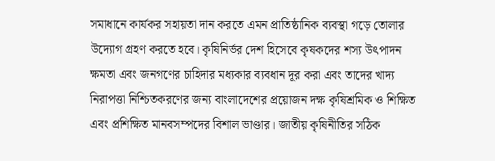সমাধানে কার্যকর সহায়তা দান করতে এমন প্রাতিষ্ঠানিক ব্যবস্থা গড়ে তোলার উদ্যোগ গ্রহণ করতে হবে। কৃষিনির্ভর দেশ হিসেবে কৃষকদের শস্য উৎপাদন ক্ষমতা এবং জনগণের চাহিদার মধ্যকার ব্যবধান দূর করা এবং তাদের খাদ্য নিরাপত্তা নিশ্চিতকরণের জন্য বাংলাদেশের প্রয়োজন দক্ষ কৃষিশ্রমিক ও শিক্ষিত এবং প্রশিক্ষিত মানবসম্পদের বিশাল ভাণ্ডার। জাতীয় কৃষিনীতির সঠিক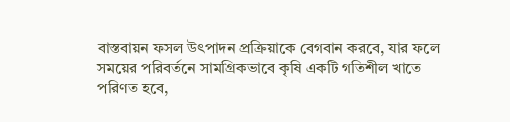বাস্তবায়ন ফসল উৎপাদন প্রক্রিয়াকে বেগবান করবে, যার ফলে সময়ের পরিবর্তনে সামগ্রিকভাবে কৃষি একটি গতিশীল খাতে পরিণত হবে,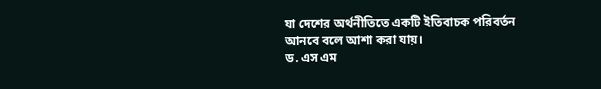যা দেশের অর্থনীতিতে একটি ইতিবাচক পরিবর্তন আনবে বলে আশা করা যায়।
ড. এস এম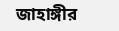জাহাঙ্গীর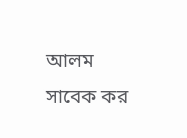আলম
সাবেক কর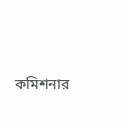কমিশনার